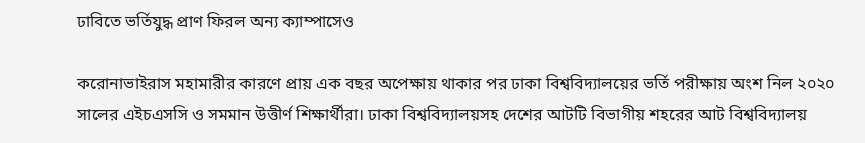ঢাবিতে ভর্তিযুদ্ধ প্রাণ ফিরল অন্য ক্যাম্পাসেও

করোনাভাইরাস মহামারীর কারণে প্রায় এক বছর অপেক্ষায় থাকার পর ঢাকা বিশ্ববিদ্যালয়ের ভর্তি পরীক্ষায় অংশ নিল ২০২০ সালের এইচএসসি ও সমমান উত্তীর্ণ শিক্ষার্থীরা। ঢাকা বিশ্ববিদ্যালয়সহ দেশের আটটি বিভাগীয় শহরের আট বিশ্ববিদ্যালয়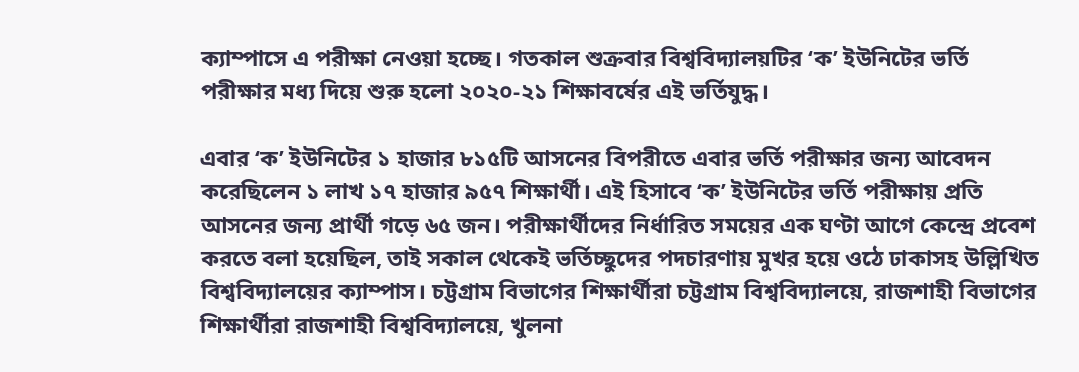ক্যাম্পাসে এ পরীক্ষা নেওয়া হচ্ছে। গতকাল শুক্রবার বিশ্ববিদ্যালয়টির ‘ক’ ইউনিটের ভর্তি পরীক্ষার মধ্য দিয়ে শুরু হলো ২০২০-২১ শিক্ষাবর্ষের এই ভর্তিযুদ্ধ।

এবার ‘ক’ ইউনিটের ১ হাজার ৮১৫টি আসনের বিপরীতে এবার ভর্তি পরীক্ষার জন্য আবেদন করেছিলেন ১ লাখ ১৭ হাজার ৯৫৭ শিক্ষার্থী। এই হিসাবে ‘ক’ ইউনিটের ভর্তি পরীক্ষায় প্রতি আসনের জন্য প্রার্থী গড়ে ৬৫ জন। পরীক্ষার্থীদের নির্ধারিত সময়ের এক ঘণ্টা আগে কেন্দ্রে প্রবেশ করতে বলা হয়েছিল, তাই সকাল থেকেই ভর্তিচ্ছুদের পদচারণায় মুখর হয়ে ওঠে ঢাকাসহ উল্লিখিত বিশ্ববিদ্যালয়ের ক্যাম্পাস। চট্টগ্রাম বিভাগের শিক্ষার্থীরা চট্টগ্রাম বিশ্ববিদ্যালয়ে, রাজশাহী বিভাগের শিক্ষার্থীরা রাজশাহী বিশ্ববিদ্যালয়ে, খুলনা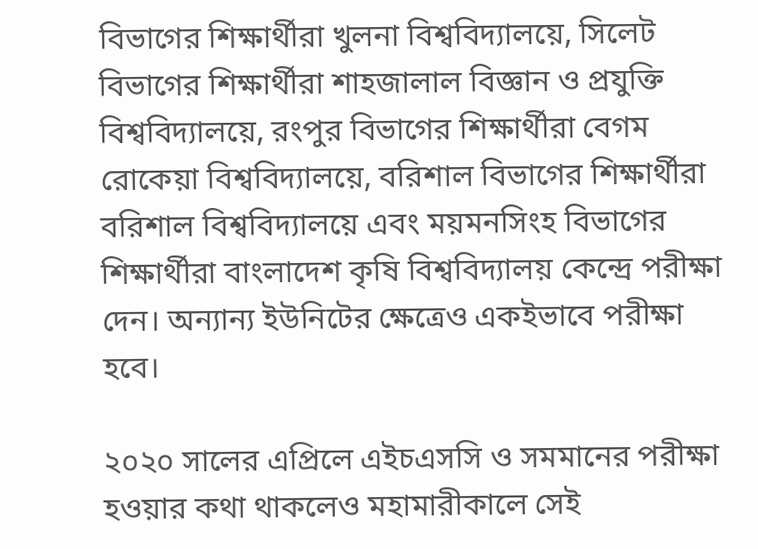বিভাগের শিক্ষার্থীরা খুলনা বিশ্ববিদ্যালয়ে, সিলেট বিভাগের শিক্ষার্থীরা শাহজালাল বিজ্ঞান ও প্রযুক্তি বিশ্ববিদ্যালয়ে, রংপুর বিভাগের শিক্ষার্থীরা বেগম রোকেয়া বিশ্ববিদ্যালয়ে, বরিশাল বিভাগের শিক্ষার্থীরা বরিশাল বিশ্ববিদ্যালয়ে এবং ময়মনসিংহ বিভাগের শিক্ষার্থীরা বাংলাদেশ কৃষি বিশ্ববিদ্যালয় কেন্দ্রে পরীক্ষা দেন। অন্যান্য ইউনিটের ক্ষেত্রেও একইভাবে পরীক্ষা হবে।

২০২০ সালের এপ্রিলে এইচএসসি ও সমমানের পরীক্ষা হওয়ার কথা থাকলেও মহামারীকালে সেই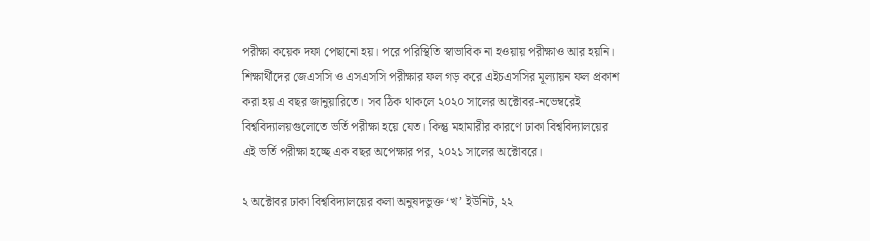পরীক্ষা কয়েক দফা পেছানো হয়। পরে পরিস্থিতি স্বাভাবিক না হওয়ায় পরীক্ষাও আর হয়নি। শিক্ষার্থীদের জেএসসি ও এসএসসি পরীক্ষার ফল গড় করে এইচএসসির মূল্যায়ন ফল প্রকাশ করা হয় এ বছর জানুয়ারিতে। সব ঠিক থাকলে ২০২০ সালের অক্টোবর-নভেম্বরেই বিশ্ববিদ্যালয়গুলোতে ভর্তি পরীক্ষা হয়ে যেত। কিন্তু মহামারীর কারণে ঢাকা বিশ্ববিদ্যালয়ের এই ভর্তি পরীক্ষা হচ্ছে এক বছর অপেক্ষার পর, ২০২১ সালের অক্টোবরে।

২ অক্টোবর ঢাকা বিশ্ববিদ্যালয়ের কলা অনুষদভুক্ত ‘খ’ ইউনিট, ২২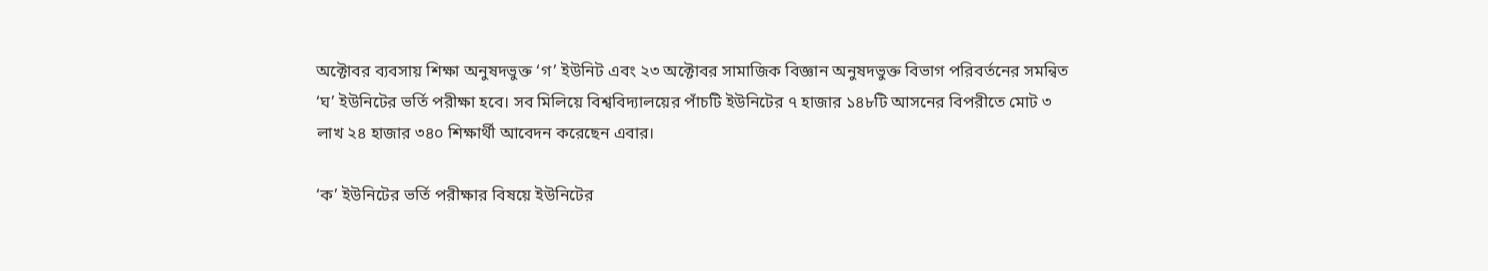অক্টোবর ব্যবসায় শিক্ষা অনুষদভুক্ত ‘গ’ ইউনিট এবং ২৩ অক্টোবর সামাজিক বিজ্ঞান অনুষদভুক্ত বিভাগ পরিবর্তনের সমন্বিত ‘ঘ’ ইউনিটের ভর্তি পরীক্ষা হবে। সব মিলিয়ে বিশ্ববিদ্যালয়ের পাঁচটি ইউনিটের ৭ হাজার ১৪৮টি আসনের বিপরীতে মোট ৩ লাখ ২৪ হাজার ৩৪০ শিক্ষার্থী আবেদন করেছেন এবার।

‘ক’ ইউনিটের ভর্তি পরীক্ষার বিষয়ে ইউনিটের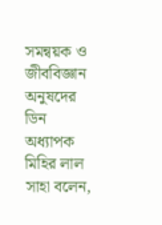সমন্বয়ক ও জীববিজ্ঞান অনুষদের ডিন অধ্যাপক মিহির লাল সাহা বলেন,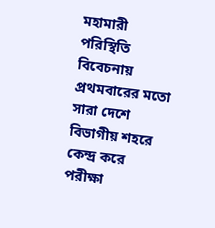মহামারী পরিস্থিতি বিবেচনায় প্রথমবারের মতো সারা দেশে বিভাগীয় শহরে কেন্দ্র করে পরীক্ষা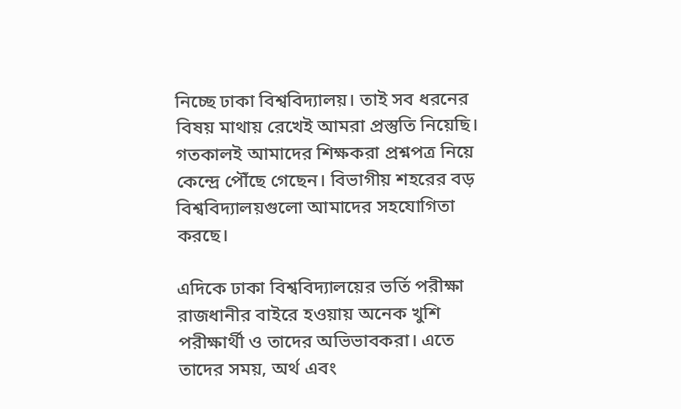নিচ্ছে ঢাকা বিশ্ববিদ্যালয়। তাই সব ধরনের বিষয় মাথায় রেখেই আমরা প্রস্তুতি নিয়েছি। গতকালই আমাদের শিক্ষকরা প্রশ্নপত্র নিয়ে কেন্দ্রে পৌঁছে গেছেন। বিভাগীয় শহরের বড় বিশ্ববিদ্যালয়গুলো আমাদের সহযোগিতা করছে।

এদিকে ঢাকা বিশ্ববিদ্যালয়ের ভর্তি পরীক্ষা রাজধানীর বাইরে হওয়ায় অনেক খুশি পরীক্ষার্থী ও তাদের অভিভাবকরা। এতে তাদের সময়, অর্থ এবং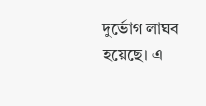দুর্ভোগ লাঘব হয়েছে। এ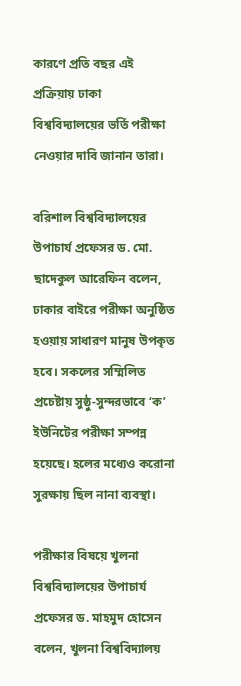কারণে প্রতি বছর এই প্রক্রিয়ায় ঢাকা বিশ্ববিদ্যালয়ের ভর্তি পরীক্ষা নেওয়ার দাবি জানান তারা।

বরিশাল বিশ্ববিদ্যালয়ের উপাচার্য প্রফেসর ড. মো. ছাদেকুল আরেফিন বলেন, ঢাকার বাইরে পরীক্ষা অনুষ্ঠিত হওয়ায় সাধারণ মানুষ উপকৃত হবে। সকলের সম্মিলিত প্রচেষ্টায় সুষ্ঠু-সুন্দরভাবে ‘ক’ ইউনিটের পরীক্ষা সম্পন্ন হয়েছে। হলের মধ্যেও করোনা সুরক্ষায় ছিল নানা ব্যবস্থা।

পরীক্ষার বিষয়ে খুলনা বিশ্ববিদ্যালয়ের উপাচার্য প্রফেসর ড. মাহমুদ হোসেন বলেন, খুলনা বিশ্ববিদ্যালয়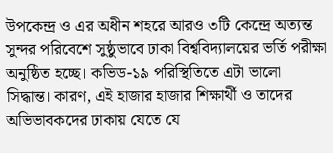উপকেন্দ্র ও এর অধীন শহরে আরও ৩টি কেন্দ্রে অত্যন্ত সুন্দর পরিবেশে সুষ্ঠুভাবে ঢাকা বিশ্ববিদ্যালয়ের ভর্তি পরীক্ষা অনুষ্ঠিত হচ্ছে। কভিড-১৯ পরিস্থিতিতে এটা ভালো সিদ্ধান্ত। কারণ, এই হাজার হাজার শিক্ষার্থী ও তাদের অভিভাবকদের ঢাকায় যেতে যে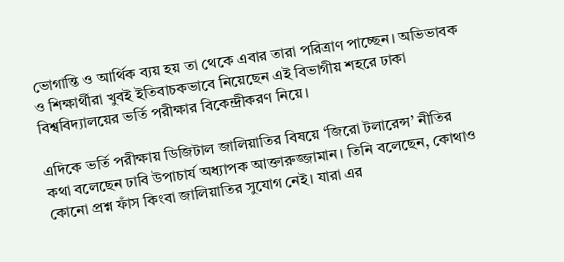ভোগান্তি ও আর্থিক ব্যয় হয় তা থেকে এবার তারা পরিত্রাণ পাচ্ছেন। অভিভাবক ও শিক্ষার্থীরা খুবই ইতিবাচকভাবে নিয়েছেন এই বিভাগীয় শহরে ঢাকা বিশ্ববিদ্যালয়ের ভর্তি পরীক্ষার বিকেন্দ্রীকরণ নিয়ে।

এদিকে ভর্তি পরীক্ষায় ডিজিটাল জালিয়াতির বিষয়ে ‘জিরো টলারেন্স’ নীতির কথা বলেছেন ঢাবি উপাচার্য অধ্যাপক আক্তারুজ্জামান। তিনি বলেছেন, কোথাও কোনো প্রশ্ন ফাঁস কিংবা জালিয়াতির সুযোগ নেই। যারা এর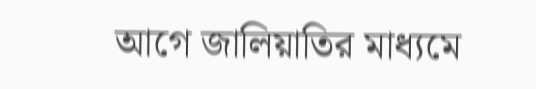আগে জালিয়াতির মাধ্যমে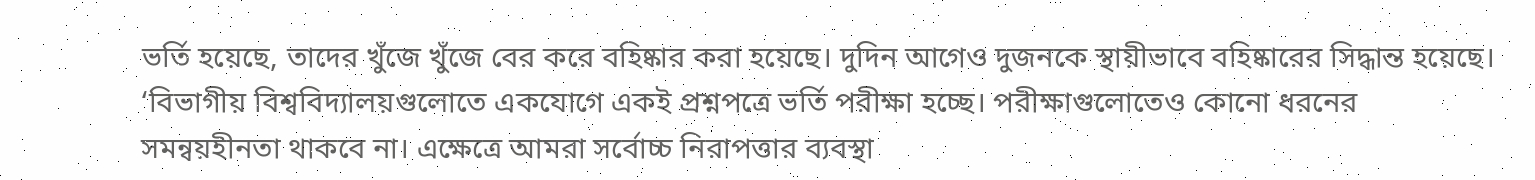ভর্তি হয়েছে, তাদের খুঁজে খুঁজে বের করে বহিষ্কার করা হয়েছে। দুদিন আগেও দুজনকে স্থায়ীভাবে বহিষ্কারের সিদ্ধান্ত হয়েছে। ‘বিভাগীয় বিশ্ববিদ্যালয়গুলোতে একযোগে একই প্রশ্নপত্রে ভর্তি পরীক্ষা হচ্ছে। পরীক্ষাগুলোতেও কোনো ধরনের সমন্বয়হীনতা থাকবে না। এক্ষেত্রে আমরা সর্বোচ্চ নিরাপত্তার ব্যবস্থা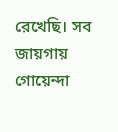রেখেছি। সব জায়গায় গোয়েন্দা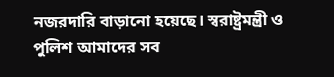নজরদারি বাড়ানো হয়েছে। স্বরাষ্ট্রমন্ত্রী ও পুলিশ আমাদের সব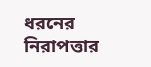ধরনের নিরাপত্তার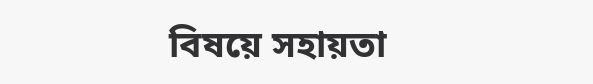বিষয়ে সহায়তা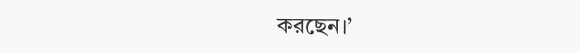করছেন।’